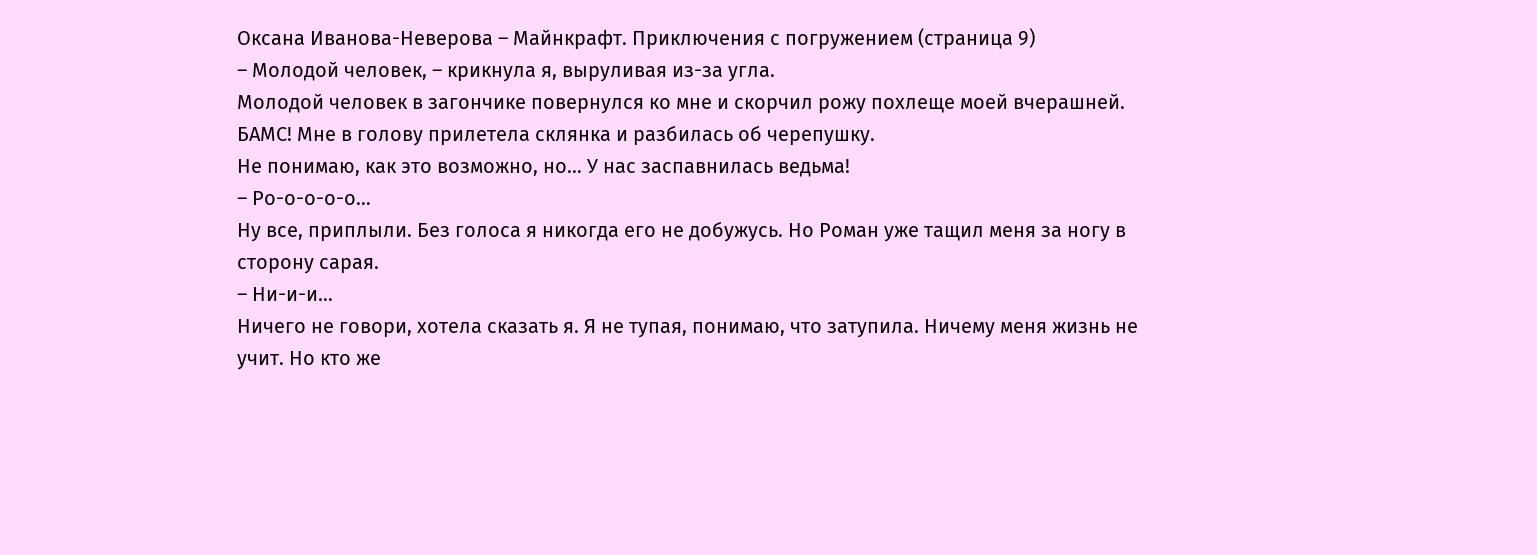Оксана Иванова-Неверова – Майнкрафт. Приключения с погружением (страница 9)
– Молодой человек, – крикнула я, выруливая из-за угла.
Молодой человек в загончике повернулся ко мне и скорчил рожу похлеще моей вчерашней. БАМС! Мне в голову прилетела склянка и разбилась об черепушку.
Не понимаю, как это возможно, но… У нас заспавнилась ведьма!
– Ро-о-о-о-о…
Ну все, приплыли. Без голоса я никогда его не добужусь. Но Роман уже тащил меня за ногу в сторону сарая.
– Ни-и-и…
Ничего не говори, хотела сказать я. Я не тупая, понимаю, что затупила. Ничему меня жизнь не учит. Но кто же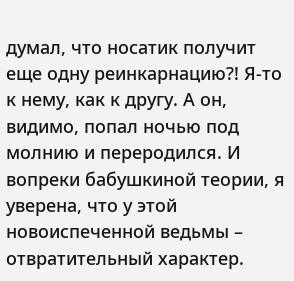думал, что носатик получит еще одну реинкарнацию?! Я-то к нему, как к другу. А он, видимо, попал ночью под молнию и переродился. И вопреки бабушкиной теории, я уверена, что у этой новоиспеченной ведьмы – отвратительный характер.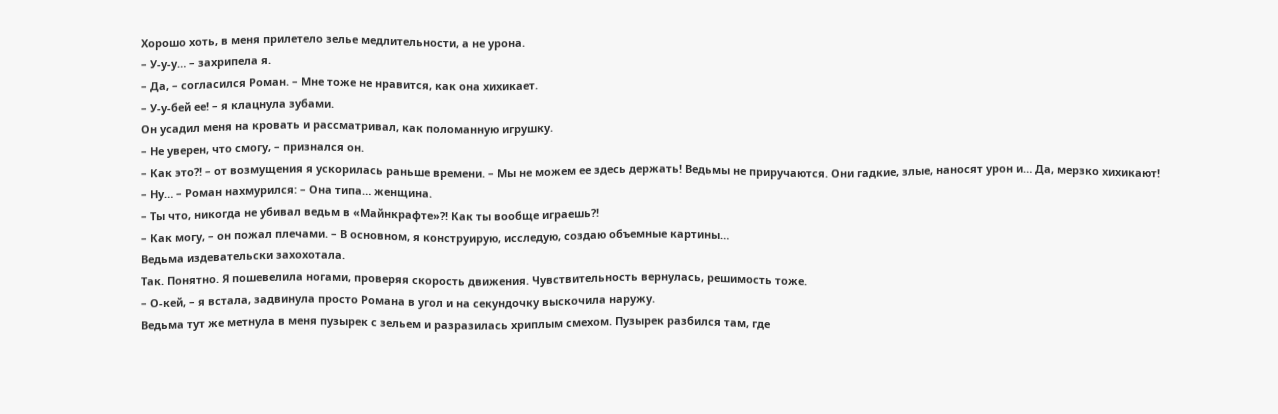Хорошо хоть, в меня прилетело зелье медлительности, а не урона.
– У-у-у… – захрипела я.
– Да, – согласился Роман. – Мне тоже не нравится, как она хихикает.
– У-у-бей ее! – я клацнула зубами.
Он усадил меня на кровать и рассматривал, как поломанную игрушку.
– Не уверен, что смогу, – признался он.
– Как это?! – от возмущения я ускорилась раньше времени. – Мы не можем ее здесь держать! Ведьмы не приручаются. Они гадкие, злые, наносят урон и… Да, мерзко хихикают!
– Ну… – Роман нахмурился: – Она типа… женщина.
– Ты что, никогда не убивал ведьм в «Майнкрафте»?! Как ты вообще играешь?!
– Как могу, – он пожал плечами. – В основном, я конструирую, исследую, создаю объемные картины…
Ведьма издевательски захохотала.
Так. Понятно. Я пошевелила ногами, проверяя скорость движения. Чувствительность вернулась, решимость тоже.
– О-кей, – я встала, задвинула просто Романа в угол и на секундочку выскочила наружу.
Ведьма тут же метнула в меня пузырек с зельем и разразилась хриплым смехом. Пузырек разбился там, где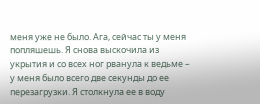меня уже не было. Ага, сейчас ты у меня попляшешь. Я снова выскочила из укрытия и со всех ног рванула к ведьме – у меня было всего две секунды до ее перезагрузки. Я столкнула ее в воду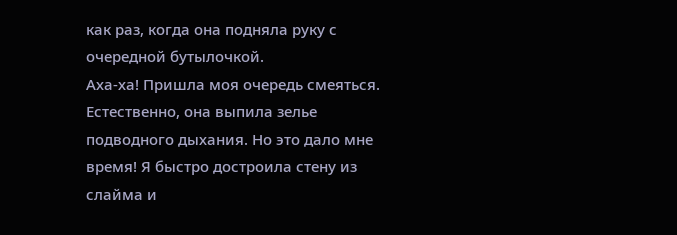как раз, когда она подняла руку с очередной бутылочкой.
Аха-ха! Пришла моя очередь смеяться. Естественно, она выпила зелье подводного дыхания. Но это дало мне время! Я быстро достроила стену из слайма и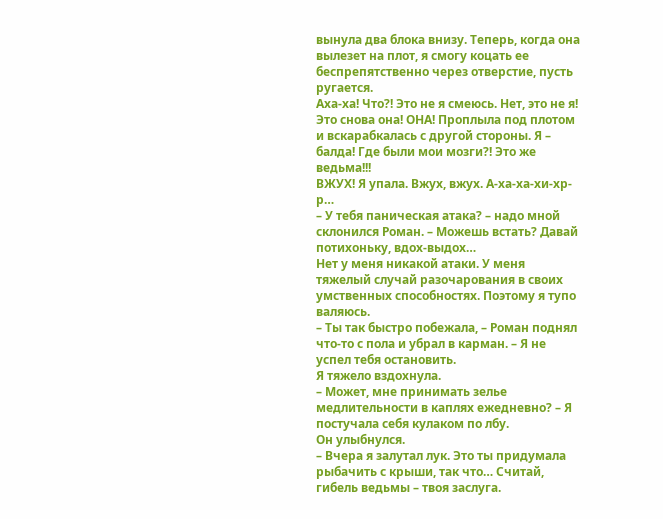вынула два блока внизу. Теперь, когда она вылезет на плот, я смогу коцать ее беспрепятственно через отверстие, пусть ругается.
Аха-ха! Что?! Это не я смеюсь. Нет, это не я! Это снова она! ОНА! Проплыла под плотом и вскарабкалась с другой стороны. Я – балда! Где были мои мозги?! Это же ведьма!!!
ВЖУХ! Я упала. Вжух, вжух. А-ха-ха-хи-хр-р…
– У тебя паническая атака? – надо мной склонился Роман. – Можешь встать? Давай потихоньку, вдох-выдох…
Нет у меня никакой атаки. У меня тяжелый случай разочарования в своих умственных способностях. Поэтому я тупо валяюсь.
– Ты так быстро побежала, – Роман поднял что-то с пола и убрал в карман. – Я не успел тебя остановить.
Я тяжело вздохнула.
– Может, мне принимать зелье медлительности в каплях ежедневно? – Я постучала себя кулаком по лбу.
Он улыбнулся.
– Вчера я залутал лук. Это ты придумала рыбачить с крыши, так что… Считай, гибель ведьмы – твоя заслуга.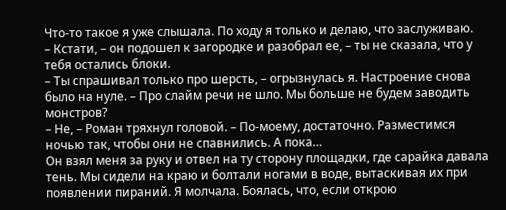Что-то такое я уже слышала. По ходу я только и делаю, что заслуживаю.
– Кстати, – он подошел к загородке и разобрал ее, – ты не сказала, что у тебя остались блоки.
– Ты спрашивал только про шерсть, – огрызнулась я. Настроение снова было на нуле. – Про слайм речи не шло. Мы больше не будем заводить монстров?
– Не, – Роман тряхнул головой. – По-моему, достаточно. Разместимся ночью так, чтобы они не спавнились. А пока…
Он взял меня за руку и отвел на ту сторону площадки, где сарайка давала тень. Мы сидели на краю и болтали ногами в воде, вытаскивая их при появлении пираний. Я молчала. Боялась, что, если открою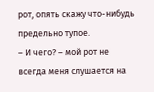рот, опять скажу что-нибудь предельно тупое.
– И чего? – мой рот не всегда меня слушается на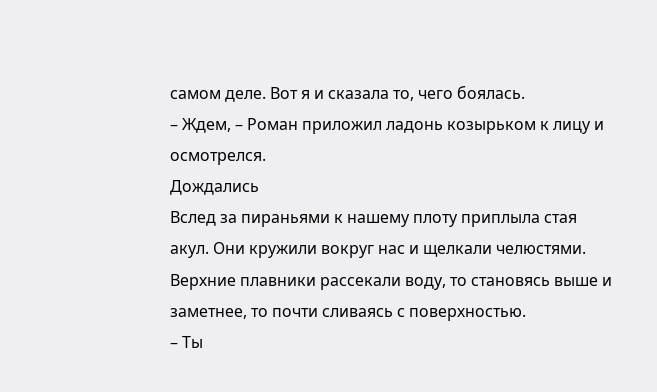самом деле. Вот я и сказала то, чего боялась.
– Ждем, – Роман приложил ладонь козырьком к лицу и осмотрелся.
Дождались
Вслед за пираньями к нашему плоту приплыла стая акул. Они кружили вокруг нас и щелкали челюстями. Верхние плавники рассекали воду, то становясь выше и заметнее, то почти сливаясь с поверхностью.
– Ты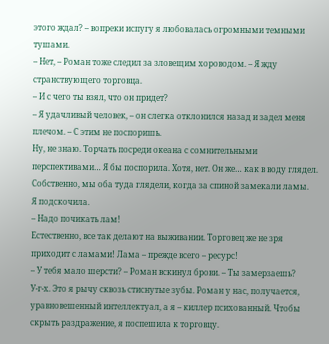этого ждал? – вопреки испугу я любовалась огромными темными тушами.
– Нет, – Роман тоже следил за зловещим хороводом. – Я жду странствующего торговца.
– И с чего ты взял, что он придет?
– Я удачливый человек, – он слегка отклонился назад и задел меня плечом. – С этим не поспоришь.
Ну, не знаю. Торчать посреди океана с сомнительными перспективами… Я бы поспорила. Хотя, нет. Он же… как в воду глядел. Собственно, мы оба туда глядели, когда за спиной замекали ламы.
Я подскочила.
– Надо почикать лам!
Естественно, все так делают на выживании. Торговец же не зря приходит с ламами! Лама – прежде всего – ресурс!
– У тебя мало шерсти? – Роман вскинул брови. – Ты замерзаешь?
У-г-х. Это я рычу сквозь стиснутые зубы. Роман у нас, получается, уравновешенный интеллектуал, а я – киллер психованный. Чтобы скрыть раздражение, я поспешила к торговцу.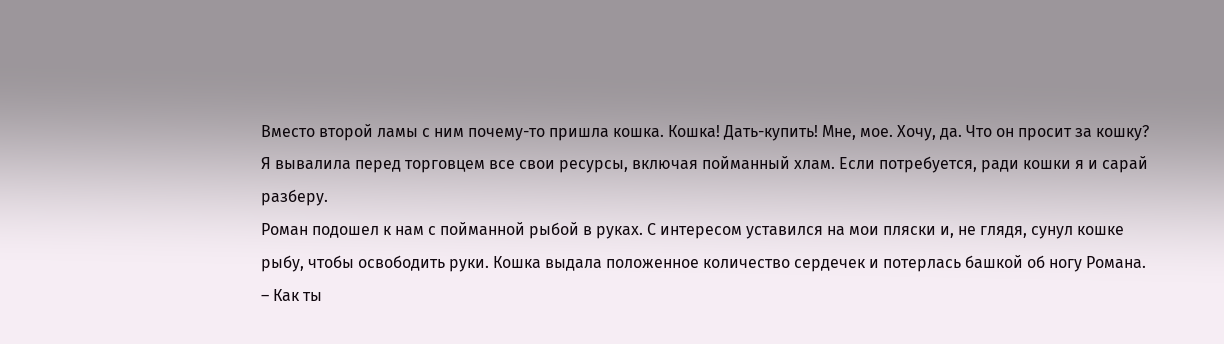Вместо второй ламы с ним почему-то пришла кошка. Кошка! Дать-купить! Мне, мое. Хочу, да. Что он просит за кошку? Я вывалила перед торговцем все свои ресурсы, включая пойманный хлам. Если потребуется, ради кошки я и сарай разберу.
Роман подошел к нам с пойманной рыбой в руках. С интересом уставился на мои пляски и, не глядя, сунул кошке рыбу, чтобы освободить руки. Кошка выдала положенное количество сердечек и потерлась башкой об ногу Романа.
– Как ты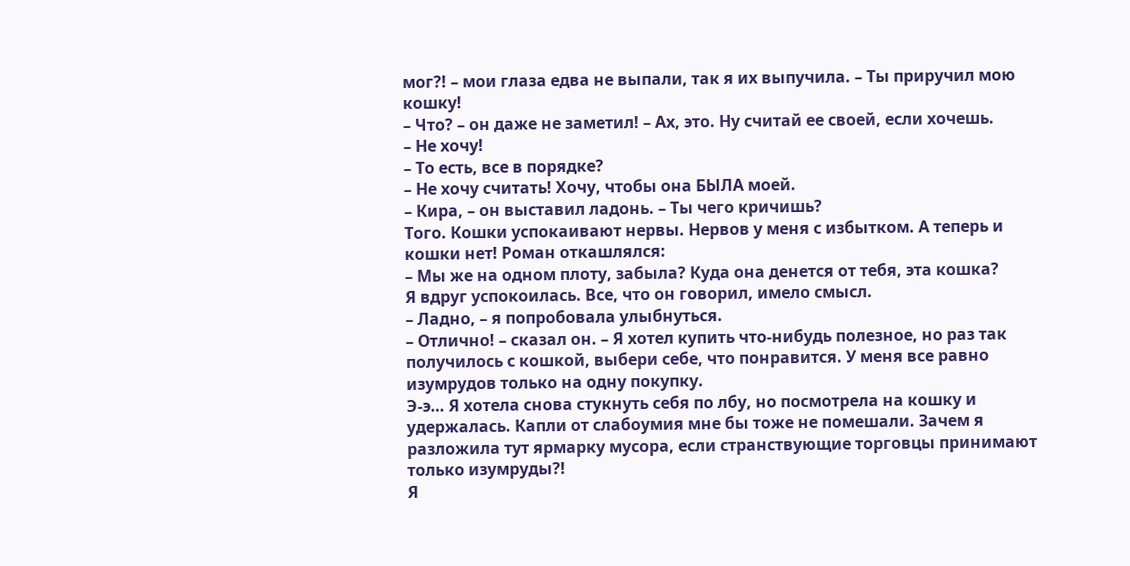мог?! – мои глаза едва не выпали, так я их выпучила. – Ты приручил мою кошку!
– Что? – он даже не заметил! – Ах, это. Ну считай ее своей, если хочешь.
– Не хочу!
– То есть, все в порядке?
– Не хочу считать! Хочу, чтобы она БЫЛА моей.
– Кира, – он выставил ладонь. – Ты чего кричишь?
Того. Кошки успокаивают нервы. Нервов у меня с избытком. А теперь и кошки нет! Роман откашлялся:
– Мы же на одном плоту, забыла? Куда она денется от тебя, эта кошка?
Я вдруг успокоилась. Все, что он говорил, имело смысл.
– Ладно, – я попробовала улыбнуться.
– Отлично! – сказал он. – Я хотел купить что-нибудь полезное, но раз так получилось с кошкой, выбери себе, что понравится. У меня все равно изумрудов только на одну покупку.
Э-э… Я хотела снова стукнуть себя по лбу, но посмотрела на кошку и удержалась. Капли от слабоумия мне бы тоже не помешали. Зачем я разложила тут ярмарку мусора, если странствующие торговцы принимают только изумруды?!
Я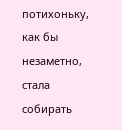потихоньку, как бы незаметно, стала собирать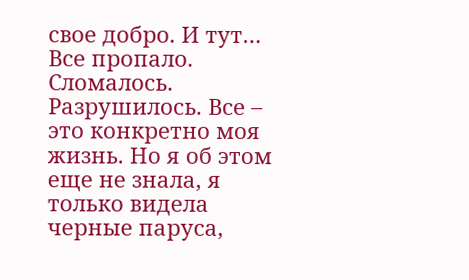свое добро. И тут…
Все пропало. Сломалось. Разрушилось. Все – это конкретно моя жизнь. Но я об этом еще не знала, я только видела черные паруса,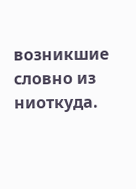возникшие словно из ниоткуда.